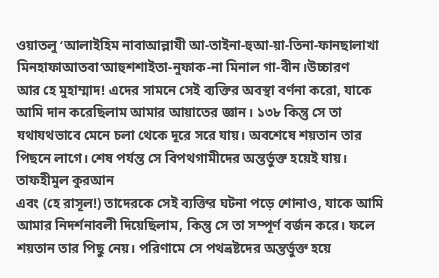ওয়াতলু ‘আলাইহিম নাবাআল্লাযী আ-তাইনা-হুআ-য়া-তিনা-ফানছালাখা মিনহাফাআতবা‘আহুশশাইতা-নুফাক-না মিনাল গা-বীন।উচ্চারণ
আর হে মুহাম্মাদ! এদের সামনে সেই ব্যক্তির অবস্থা বর্ণনা করো, যাকে আমি দান করেছিলাম আমার আয়াতের জ্ঞান। ১৩৮ কিন্তু সে তা যথাযথভাবে মেনে চলা থেকে দূরে সরে যায়। অবশেষে শয়তান তার পিছনে লাগে। শেষ পর্যন্ত সে বিপথগামীদের অন্তর্ভুক্ত হয়েই যায়। তাফহীমুল কুরআন
এবং (হে রাসূল!) তাদেরকে সেই ব্যক্তির ঘটনা পড়ে শোনাও, যাকে আমি আমার নিদর্শনাবলী দিয়েছিলাম, কিন্তু সে তা সম্পূর্ণ বর্জন করে। ফলে শয়তান তার পিছু নেয়। পরিণামে সে পথভ্রষ্টদের অন্তর্ভুক্ত হয়ে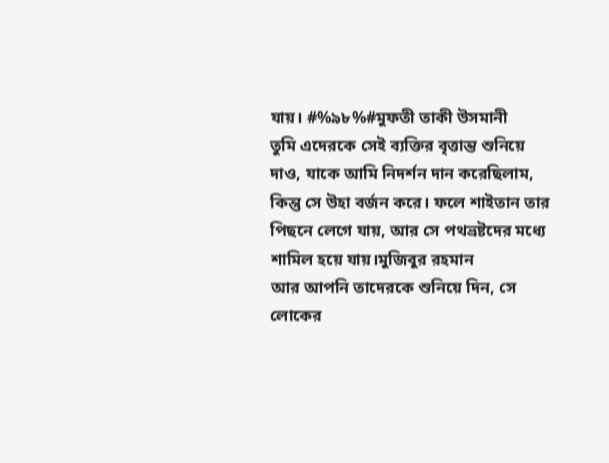যায়। #%৯৮%#মুফতী তাকী উসমানী
তুমি এদেরকে সেই ব্যক্তির বৃত্তান্ত শুনিয়ে দাও, যাকে আমি নিদর্শন দান করেছিলাম, কিন্তু সে উহা বর্জন করে। ফলে শাইতান তার পিছনে লেগে যায়, আর সে পথভ্রষ্টদের মধ্যে শামিল হয়ে যায়।মুজিবুর রহমান
আর আপনি তাদেরকে শুনিয়ে দিন, সে লোকের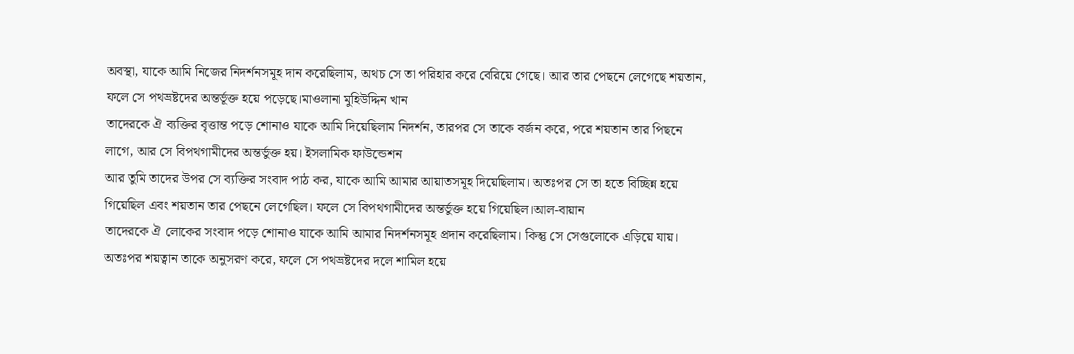অবস্থা, যাকে আমি নিজের নিদর্শনসমূহ দান করেছিলাম, অথচ সে তা পরিহার করে বেরিয়ে গেছে। আর তার পেছনে লেগেছে শয়তান, ফলে সে পথভ্রষ্টদের অন্তর্ভূক্ত হয়ে পড়েছে।মাওলানা মুহিউদ্দিন খান
তাদেরকে ঐ ব্যক্তির বৃত্তান্ত পড়ে শোনাও যাকে আমি দিয়েছিলাম নিদর্শন, তারপর সে তাকে বর্জন করে, পরে শয়তান তার পিছনে লাগে, আর সে বিপথগামীদের অন্তর্ভুক্ত হয়। ইসলামিক ফাউন্ডেশন
আর তুমি তাদের উপর সে ব্যক্তির সংবাদ পাঠ কর, যাকে আমি আমার আয়াতসমূহ দিয়েছিলাম। অতঃপর সে তা হতে বিচ্ছিন্ন হয়ে গিয়েছিল এবং শয়তান তার পেছনে লেগেছিল। ফলে সে বিপথগামীদের অন্তর্ভুক্ত হয়ে গিয়েছিল।আল-বায়ান
তাদেরকে ঐ লোকের সংবাদ পড়ে শোনাও যাকে আমি আমার নিদর্শনসমূহ প্রদান করেছিলাম। কিন্তু সে সেগুলোকে এড়িয়ে যায়। অতঃপর শয়ত্বান তাকে অনুসরণ করে, ফলে সে পথভ্রষ্টদের দলে শামিল হয়ে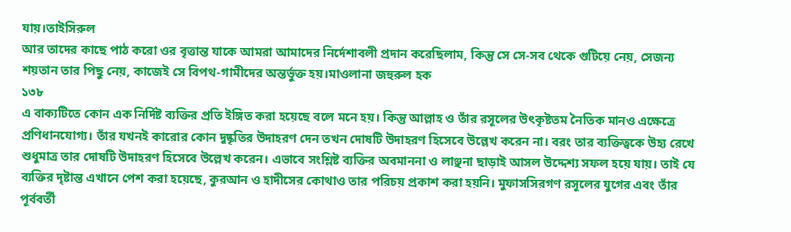যায়।তাইসিরুল
আর তাদের কাছে পাঠ করো ওর বৃত্তান্ত যাকে আমরা আমাদের নির্দেশাবলী প্রদান করেছিলাম, কিন্তু সে সে-সব থেকে গুটিয়ে নেয়, সেজন্য শয়তান তার পিছু নেয়, কাজেই সে বিপথ-গামীদের অন্তর্ভুক্ত হয়।মাওলানা জহুরুল হক
১৩৮
এ বাক্যটিতে কোন এক নির্দিষ্ট ব্যক্তির প্রতি ইঙ্গিত করা হয়েছে বলে মনে হয়। কিন্তু আল্লাহ ও তাঁর রসূলের উৎকৃষ্টতম নৈতিক মানও এক্ষেত্রে প্রণিধানযোগ্য। তাঁর যখনই কারোর কোন দুষ্কৃতির উদাহরণ দেন তখন দোষটি উদাহরণ হিসেবে উল্লেখ করেন না। বরং তার ব্যক্তিত্বকে উহ্য রেখে শুধুমাত্র তার দোষটি উদাহরণ হিসেবে উল্লেখ করেন। এভাবে সংশ্লিষ্ট ব্যক্তির অবমাননা ও লাঞ্ছনা ছাড়াই আসল উদ্দেশ্য সফল হয়ে যায়। তাই যে ব্যক্তির দৃষ্টান্ত এখানে পেশ করা হয়েছে, কুরআন ও হাদীসের কোথাও তার পরিচয় প্রকাশ করা হয়নি। মুফাসসিরগণ রসূলের যুগের এবং তাঁর পূর্ববর্তী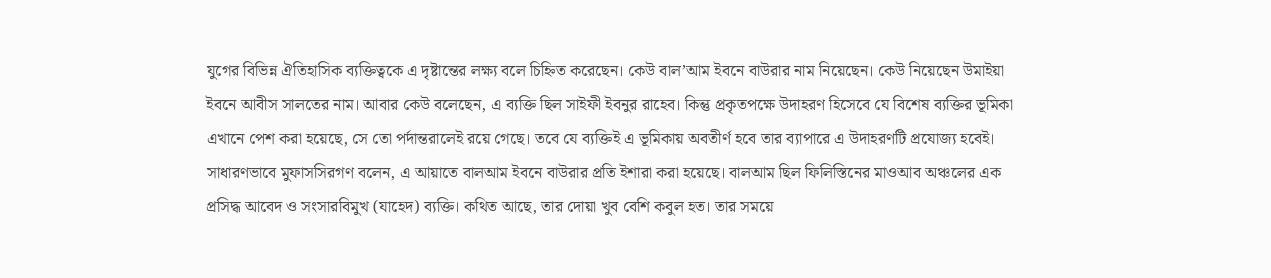যুগের বিভিন্ন ঐতিহাসিক ব্যক্তিত্বকে এ দৃষ্টান্তের লক্ষ্য বলে চিহ্নিত করেছেন। কেউ বাল’আম ইবনে বাউরার নাম নিয়েছেন। কেউ নিয়েছেন উমাইয়া ইবনে আবীস সালতের নাম। আবার কেউ বলেছেন, এ ব্যক্তি ছিল সাইফী ইবনুর রাহেব। কিন্তু প্রকৃতপক্ষে উদাহরণ হিসেবে যে বিশেষ ব্যক্তির ভূমিকা এখানে পেশ করা হয়েছে, সে তো পর্দান্তরালেই রয়ে গেছে। তবে যে ব্যক্তিই এ ভূমিকায় অবতীর্ণ হবে তার ব্যাপারে এ উদাহরণটি প্রযোজ্য হবেই।
সাধারণভাবে মুফাসসিরগণ বলেন, এ আয়াতে বালআম ইবনে বাউরার প্রতি ইশারা করা হয়েছে। বালআম ছিল ফিলিস্তিনের মাওআব অঞ্চলের এক প্রসিদ্ধ আবেদ ও সংসারবিমুখ (যাহেদ) ব্যক্তি। কথিত আছে, তার দোয়া খুব বেশি কবুল হত। তার সময়ে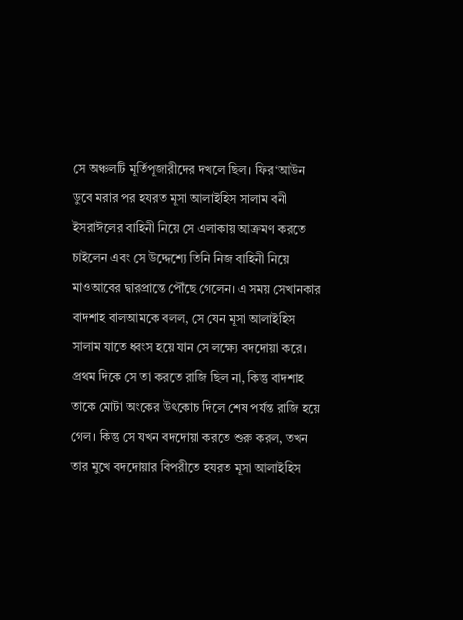সে অঞ্চলটি মূর্তিপূজারীদের দখলে ছিল। ফির‘আউন ডুবে মরার পর হযরত মূসা আলাইহিস সালাম বনী ইসরাঈলের বাহিনী নিয়ে সে এলাকায় আক্রমণ করতে চাইলেন এবং সে উদ্দেশ্যে তিনি নিজ বাহিনী নিয়ে মাওআবের দ্বারপ্রান্তে পৌঁছে গেলেন। এ সময় সেখানকার বাদশাহ বালআমকে বলল, সে যেন মূসা আলাইহিস সালাম যাতে ধ্বংস হয়ে যান সে লক্ষ্যে বদদোয়া করে। প্রথম দিকে সে তা করতে রাজি ছিল না, কিন্তু বাদশাহ তাকে মোটা অংকের উৎকোচ দিলে শেষ পর্যন্ত রাজি হয়ে গেল। কিন্তু সে যখন বদদোয়া করতে শুরু করল, তখন তার মুখে বদদোয়ার বিপরীতে হযরত মূসা আলাইহিস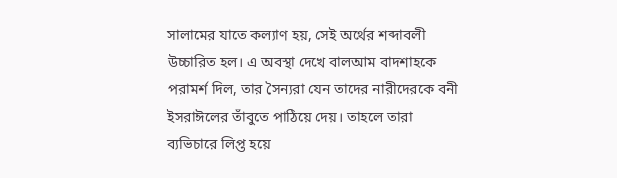সালামের যাতে কল্যাণ হয়, সেই অর্থের শব্দাবলী উচ্চারিত হল। এ অবস্থা দেখে বালআম বাদশাহকে পরামর্শ দিল, তার সৈন্যরা যেন তাদের নারীদেরকে বনী ইসরাঈলের তাঁবুতে পাঠিয়ে দেয়। তাহলে তারা ব্যভিচারে লিপ্ত হয়ে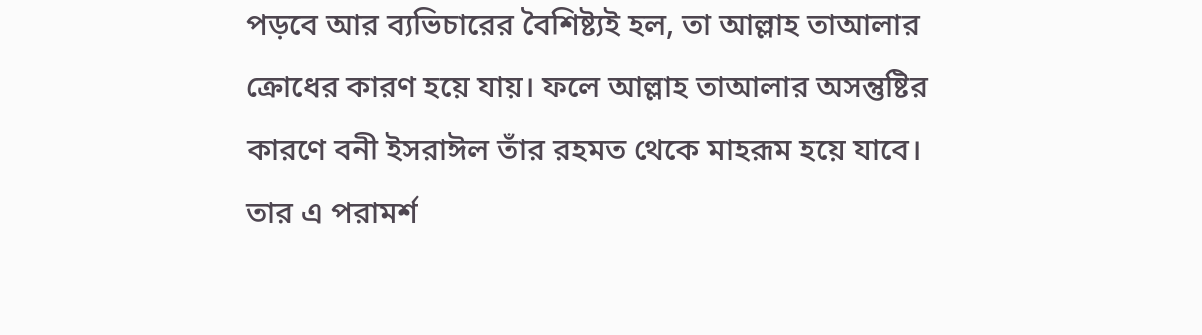পড়বে আর ব্যভিচারের বৈশিষ্ট্যই হল, তা আল্লাহ তাআলার ক্রোধের কারণ হয়ে যায়। ফলে আল্লাহ তাআলার অসন্তুষ্টির কারণে বনী ইসরাঈল তাঁর রহমত থেকে মাহরূম হয়ে যাবে। তার এ পরামর্শ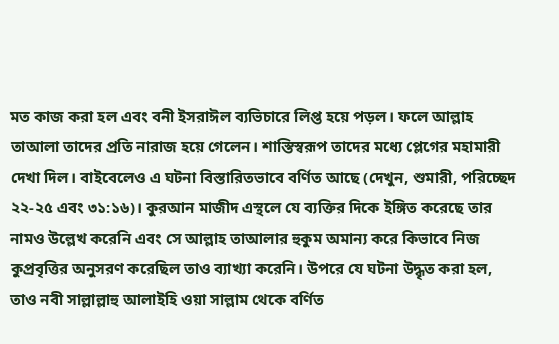মত কাজ করা হল এবং বনী ইসরাঈল ব্যভিচারে লিপ্ত হয়ে পড়ল। ফলে আল্লাহ তাআলা তাদের প্রতি নারাজ হয়ে গেলেন। শাস্তিস্বরূপ তাদের মধ্যে প্লেগের মহামারী দেখা দিল। বাইবেলেও এ ঘটনা বিস্তারিতভাবে বর্ণিত আছে (দেখুন, শুমারী, পরিচ্ছেদ ২২-২৫ এবং ৩১:১৬)। কুরআন মাজীদ এস্থলে যে ব্যক্তির দিকে ইঙ্গিত করেছে তার নামও উল্লেখ করেনি এবং সে আল্লাহ তাআলার হুকুম অমান্য করে কিভাবে নিজ কুপ্রবৃত্তির অনুসরণ করেছিল তাও ব্যাখ্যা করেনি। উপরে যে ঘটনা উদ্ধৃত করা হল, তাও নবী সাল্লাল্লাহু আলাইহি ওয়া সাল্লাম থেকে বর্ণিত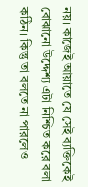নয়। কাজেই আয়াতে যে সেই ব্যক্তিকেই বোঝানো উদ্দেশ্য এটা নিশ্চিত করে বলা কঠিন। কিন্তু তা বলতে না পারলেও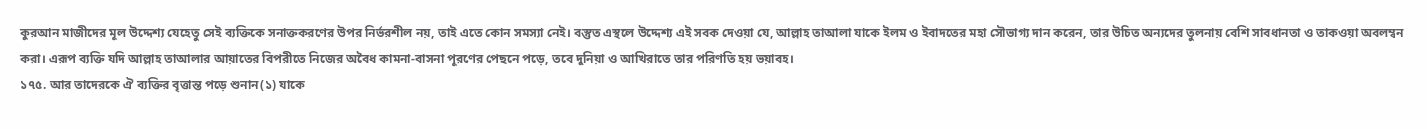কুরআন মাজীদের মূল উদ্দেশ্য যেহেতু সেই ব্যক্তিকে সনাক্তকরণের উপর নির্ভরশীল নয়, তাই এতে কোন সমস্যা নেই। বস্তুত এস্থলে উদ্দেশ্য এই সবক দেওয়া যে, আল্লাহ তাআলা যাকে ইলম ও ইবাদতের মহা সৌভাগ্য দান করেন, তার উচিত অন্যদের তুলনায় বেশি সাবধানতা ও তাকওয়া অবলম্বন করা। এরূপ ব্যক্তি যদি আল্লাহ তাআলার আয়াতের বিপরীতে নিজের অবৈধ কামনা-বাসনা পূরণের পেছনে পড়ে, তবে দুনিয়া ও আখিরাতে তার পরিণতি হয় ভয়াবহ।
১৭৫. আর তাদেরকে ঐ ব্যক্তির বৃত্তান্ত পড়ে শুনান(১) যাকে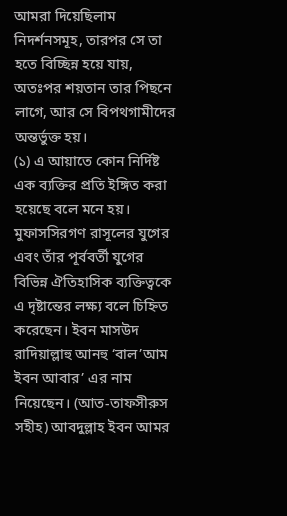আমরা দিয়েছিলাম নিদর্শনসমূহ, তারপর সে তা হতে বিচ্ছিন্ন হয়ে যায়, অতঃপর শয়তান তার পিছনে লাগে, আর সে বিপথগামীদের অন্তর্ভুক্ত হয়।
(১) এ আয়াতে কোন নির্দিষ্ট এক ব্যক্তির প্রতি ইঙ্গিত করা হয়েছে বলে মনে হয়। মুফাসসিরগণ রাসূলের যুগের এবং তাঁর পূর্ববর্তী যুগের বিভিন্ন ঐতিহাসিক ব্যক্তিত্বকে এ দৃষ্টান্তের লক্ষ্য বলে চিহ্নিত করেছেন। ইবন মাসউদ রাদিয়াল্লাহু আনহু ‘বাল’আম ইবন আবার’ এর নাম নিয়েছেন। (আত-তাফসীরুস সহীহ) আবদুল্লাহ ইবন আমর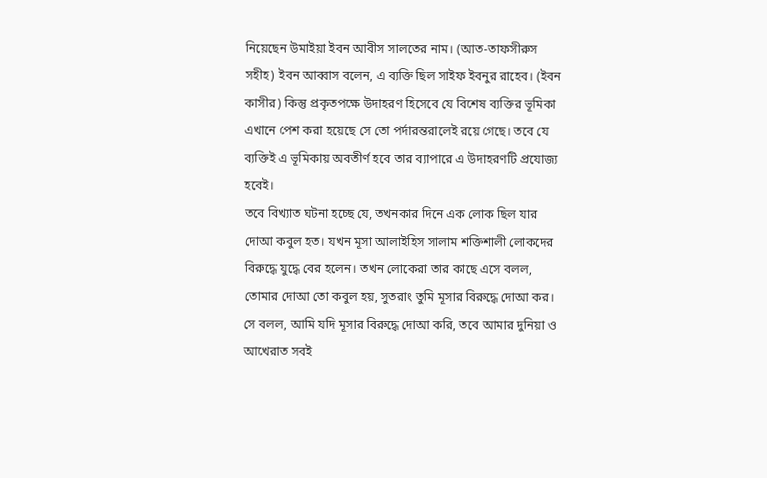নিয়েছেন উমাইয়া ইবন আবীস সালতের নাম। (আত-তাফসীরুস সহীহ) ইবন আব্বাস বলেন, এ ব্যক্তি ছিল সাইফ ইবনুর রাহেব। (ইবন কাসীর) কিন্তু প্রকৃতপক্ষে উদাহরণ হিসেবে যে বিশেষ ব্যক্তির ভূমিকা এখানে পেশ করা হয়েছে সে তো পর্দারন্তরালেই রয়ে গেছে। তবে যে ব্যক্তিই এ ভূমিকায় অবতীর্ণ হবে তার ব্যাপারে এ উদাহরণটি প্রযোজ্য হবেই।
তবে বিখ্যাত ঘটনা হচ্ছে যে, তখনকার দিনে এক লোক ছিল যার দোআ কবুল হত। যখন মূসা আলাইহিস সালাম শক্তিশালী লোকদের বিরুদ্ধে যুদ্ধে বের হলেন। তখন লোকেরা তার কাছে এসে বলল, তোমার দোআ তো কবুল হয়, সুতরাং তুমি মূসার বিরুদ্ধে দোআ কর। সে বলল, আমি যদি মূসার বিরুদ্ধে দোআ করি, তবে আমার দুনিয়া ও আখেরাত সবই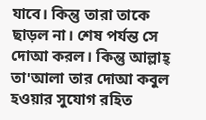যাবে। কিন্তু তারা তাকে ছাড়ল না। শেষ পর্যন্ত সে দোআ করল। কিন্তু আল্লাহ্ তা'আলা তার দোআ কবুল হওয়ার সুযোগ রহিত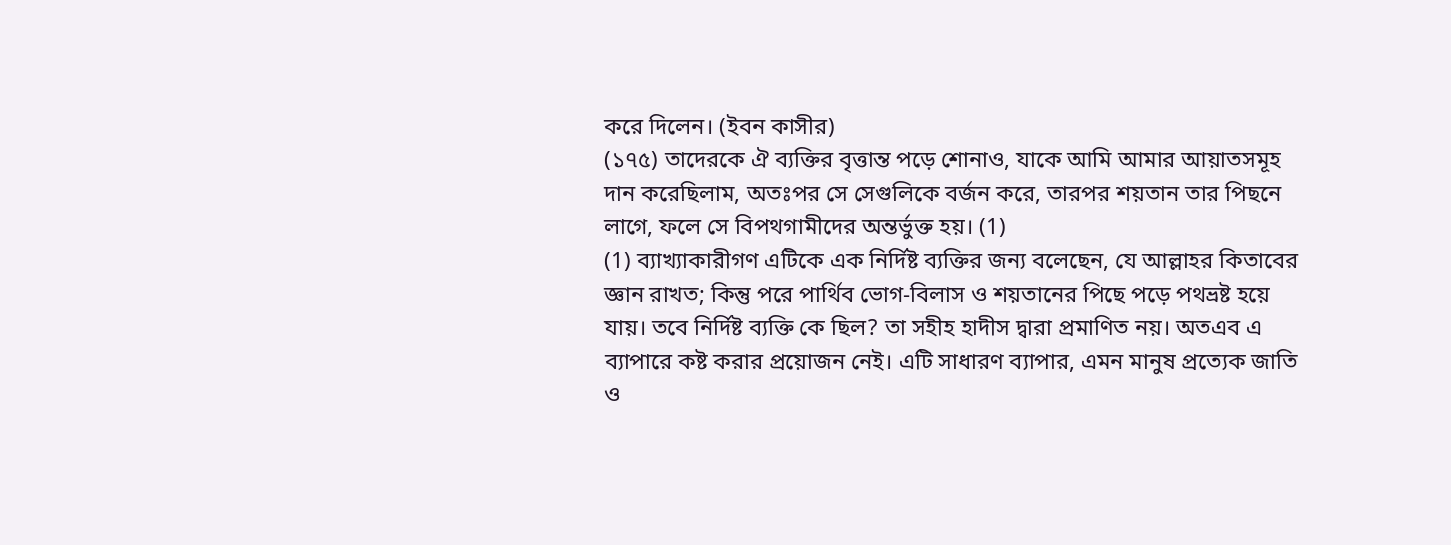করে দিলেন। (ইবন কাসীর)
(১৭৫) তাদেরকে ঐ ব্যক্তির বৃত্তান্ত পড়ে শোনাও, যাকে আমি আমার আয়াতসমূহ দান করেছিলাম, অতঃপর সে সেগুলিকে বর্জন করে, তারপর শয়তান তার পিছনে লাগে, ফলে সে বিপথগামীদের অন্তর্ভুক্ত হয়। (1)
(1) ব্যাখ্যাকারীগণ এটিকে এক নির্দিষ্ট ব্যক্তির জন্য বলেছেন, যে আল্লাহর কিতাবের জ্ঞান রাখত; কিন্তু পরে পার্থিব ভোগ-বিলাস ও শয়তানের পিছে পড়ে পথভ্রষ্ট হয়ে যায়। তবে নির্দিষ্ট ব্যক্তি কে ছিল? তা সহীহ হাদীস দ্বারা প্রমাণিত নয়। অতএব এ ব্যাপারে কষ্ট করার প্রয়োজন নেই। এটি সাধারণ ব্যাপার, এমন মানুষ প্রত্যেক জাতি ও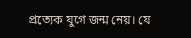প্রত্যেক যুগে জন্ম নেয়। যে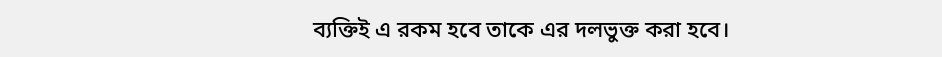ব্যক্তিই এ রকম হবে তাকে এর দলভুক্ত করা হবে।